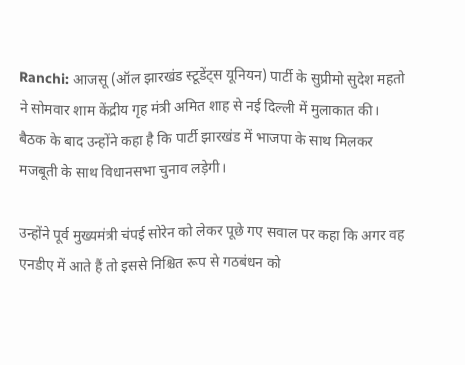Ranchi: आजसू (ऑल झारखंड स्टूडेंट्स यूनियन) पार्टी के सुप्रीमो सुदेश महतो ने सोमवार शाम केंद्रीय गृह मंत्री अमित शाह से नई दिल्ली में मुलाकात की। बैठक के बाद उन्होंने कहा है कि पार्टी झारखंड में भाजपा के साथ मिलकर मजबूती के साथ विधानसभा चुनाव लड़ेगी।

उन्होंने पूर्व मुख्यमंत्री चंपई सोरेन को लेकर पूछे गए सवाल पर कहा कि अगर वह एनडीए में आते हैं तो इससे निश्चित रूप से गठबंधन को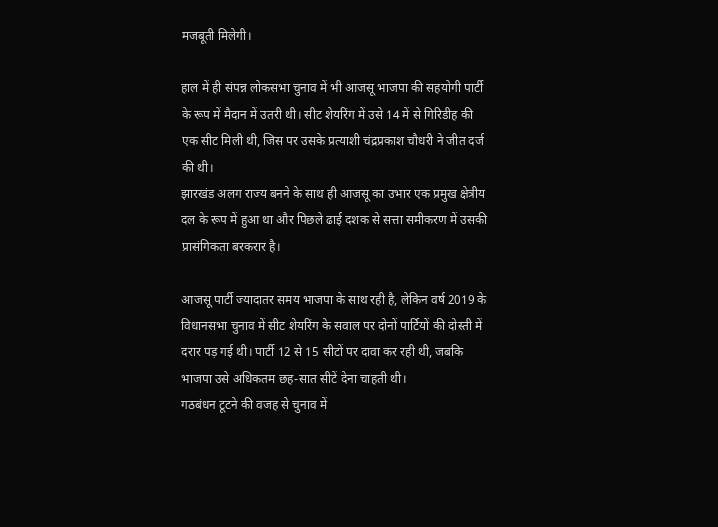मजबूती मिलेगी।

हाल में ही संपन्न लोकसभा चुनाव में भी आजसू भाजपा की सहयोगी पार्टी के रूप में मैदान में उतरी थी। सीट शेयरिंग में उसे 14 में से गिरिडीह की एक सीट मिली थी, जिस पर उसके प्रत्याशी चंद्रप्रकाश चौधरी ने जीत दर्ज की थी।
झारखंड अलग राज्य बनने के साथ ही आजसू का उभार एक प्रमुख क्षेत्रीय दल के रूप में हुआ था और पिछले ढाई दशक से सत्ता समीकरण में उसकी प्रासंगिकता बरकरार है।

आजसू पार्टी ज्यादातर समय भाजपा के साथ रही है, लेकिन वर्ष 2019 के विधानसभा चुनाव में सीट शेयरिंग के सवाल पर दोनों पार्टियों की दोस्ती में दरार पड़ गई थी। पार्टी 12 से 15 सीटों पर दावा कर रही थी, जबकि भाजपा उसे अधिकतम छह-सात सीटें देना चाहती थी।
गठबंधन टूटने की वजह से चुनाव में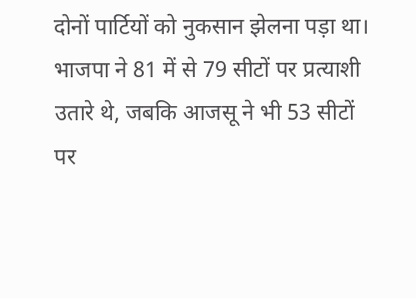दोनों पार्टियों को नुकसान झेलना पड़ा था। भाजपा ने 81 में से 79 सीटों पर प्रत्याशी उतारे थे, जबकि आजसू ने भी 53 सीटों पर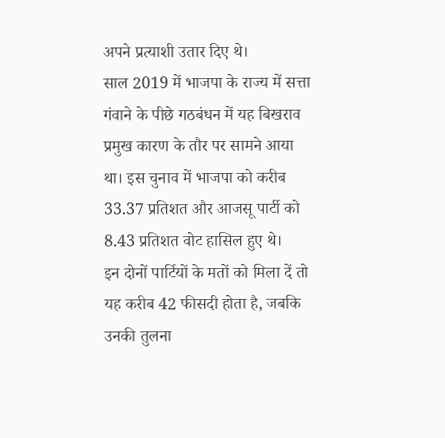अपने प्रत्याशी उतार दिए थे।
साल 2019 में भाजपा के राज्य में सत्ता गंवाने के पीछे गठबंधन में यह बिखराव प्रमुख कारण के तौर पर सामने आया था। इस चुनाव में भाजपा को करीब 33.37 प्रतिशत और आजसू पार्टी को 8.43 प्रतिशत वोट हासिल हुए थे।
इन दोनों पार्टियों के मतों को मिला दें तो यह करीब 42 फीसदी होता है, जबकि उनकी तुलना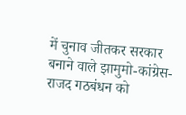में चुनाव जीतकर सरकार बनाने वाले झामुमो-कांग्रेस-राजद गठबंधन को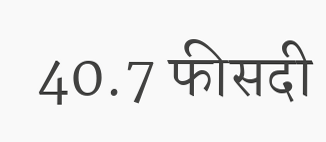40.7 फीसदी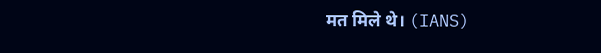मत मिले थे। (IANS)